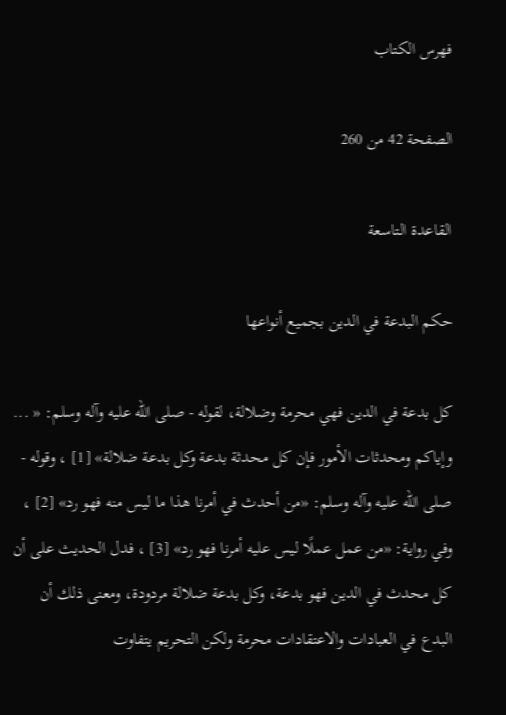فهرس الكتاب

الصفحة 42 من 260

القاعدة التاسعة

حكم البدعة في الدين بجميع أنواعها

كل بدعة في الدين فهي محرمة وضلالة، لقوله - صلى الله عليه وآله وسلم: « ... وإياكم ومحدثات الأمور فإن كل محدثة بدعة وكل بدعة ضلالة» [1] ، وقوله - صلى الله عليه وآله وسلم: «من أحدث في أمرنا هذا ما ليس منه فهو رد» [2] ، وفي رواية: «من عمل عملًا ليس عليه أمرنا فهو رد» [3] ، فدل الحديث على أن كل محدث في الدين فهو بدعة، وكل بدعة ضلالة مردودة، ومعنى ذلك أن البدع في العبادات والاعتقادات محرمة ولكن التحريم يتفاوت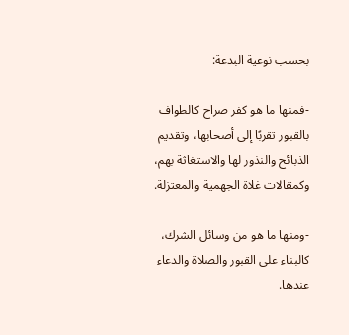بحسب نوعية البدعة:

-فمنها ما هو كفر صراح كالطواف بالقبور تقربًا إلى أصحابها، وتقديم الذبائح والنذور لها والاستغاثة بهم، وكمقالات غلاة الجهمية والمعتزلة.

-ومنها ما هو من وسائل الشرك، كالبناء على القبور والصلاة والدعاء عندها.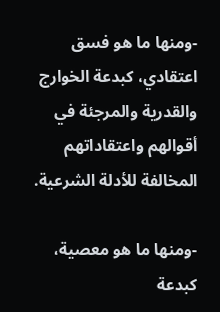-ومنها ما هو فسق اعتقادي، كبدعة الخوارج والقدرية والمرجئة في أقوالهم واعتقاداتهم المخالفة للأدلة الشرعية.

-ومنها ما هو معصية، كبدعة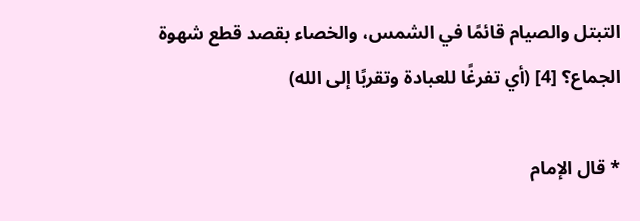التبتل والصيام قائمًا في الشمس، والخصاء بقصد قطع شهوة الجماع؟ [4] (أي تفرغًا للعبادة وتقربًا إلى الله)

* قال الإمام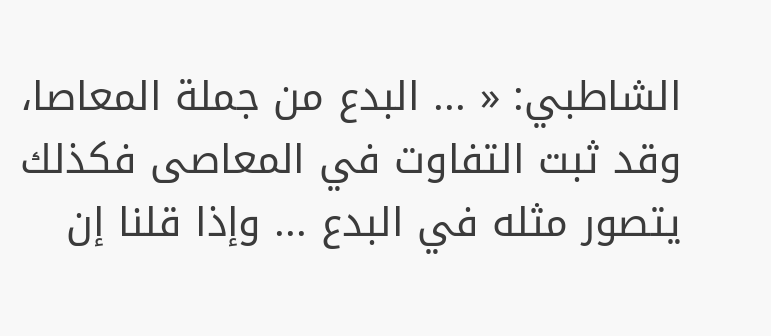الشاطبي: « ... البدع من جملة المعاصا، وقد ثبت التفاوت في المعاصى فكذلك يتصور مثله في البدع ... وإذا قلنا إن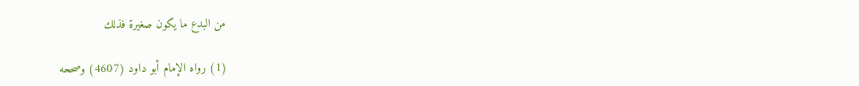من البدع ما يكون صغيرة فذلك

(1) رواه الإمام أبو داود (4607) وصححه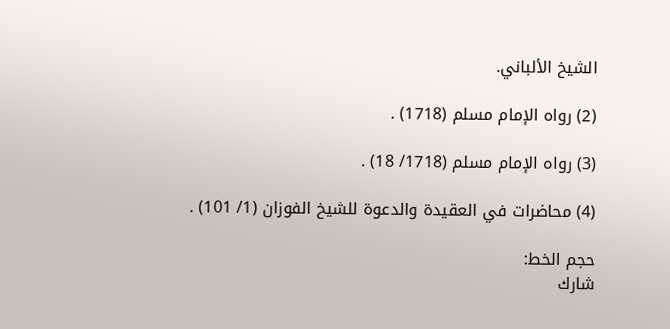الشيخ الألباني.

(2) رواه الإمام مسلم (1718) .

(3) رواه الإمام مسلم (1718/ 18) .

(4) محاضرات في العقيدة والدعوة للشيخ الفوزان (1/ 101) .

حجم الخط:
شارك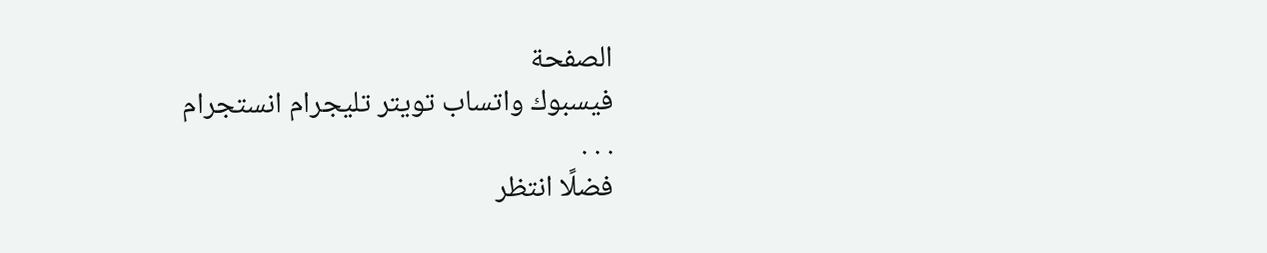الصفحة
فيسبوك واتساب تويتر تليجرام انستجرام
. . .
فضلًا انتظر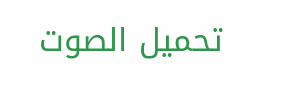تحميل الصوت